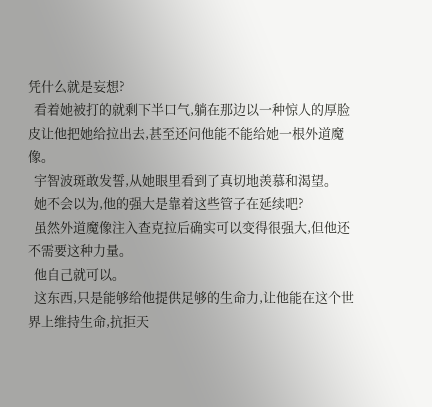凭什么就是妄想?
  看着她被打的就剩下半口气,躺在那边以一种惊人的厚脸皮让他把她给拉出去,甚至还问他能不能给她一根外道魔像。
  宇智波斑敢发誓,从她眼里看到了真切地羡慕和渴望。
  她不会以为,他的强大是靠着这些管子在延续吧?
  虽然外道魔像注入查克拉后确实可以变得很强大,但他还不需要这种力量。
  他自己就可以。
  这东西,只是能够给他提供足够的生命力,让他能在这个世界上维持生命,抗拒天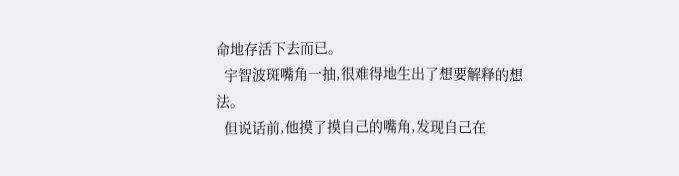命地存活下去而已。
  宇智波斑嘴角一抽,很难得地生出了想要解释的想法。
  但说话前,他摸了摸自己的嘴角,发现自己在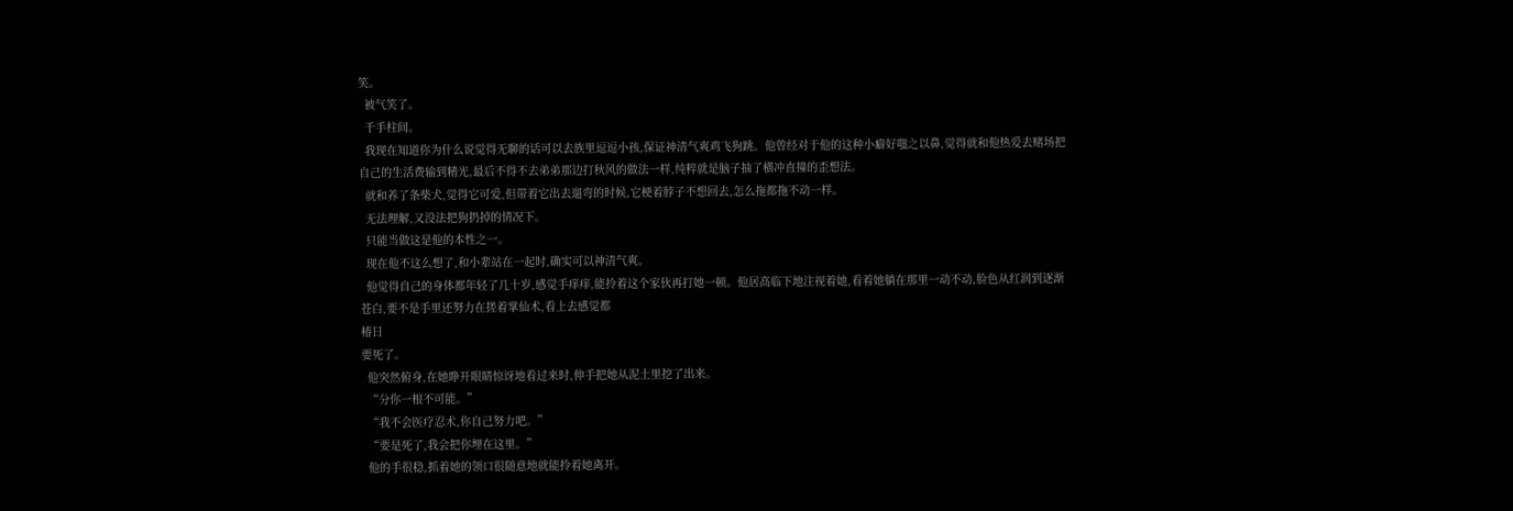笑。
  被气笑了。
  千手柱间。
  我现在知道你为什么说觉得无聊的话可以去族里逗逗小孩,保证神清气爽鸡飞狗跳。他曾经对于他的这种小癖好嗤之以鼻,觉得就和他热爱去赌场把自己的生活费输到精光,最后不得不去弟弟那边打秋风的做法一样,纯粹就是脑子抽了横冲直撞的歪想法。
  就和养了条柴犬,觉得它可爱,但带着它出去遛弯的时候,它梗着脖子不想回去,怎么拖都拖不动一样。
  无法理解,又没法把狗扔掉的情况下。
  只能当做这是他的本性之一。
  现在他不这么想了,和小辈站在一起时,确实可以神清气爽。
  他觉得自己的身体都年轻了几十岁,感觉手痒痒,能拎着这个家伙再打她一顿。他居高临下地注视着她,看着她躺在那里一动不动,脸色从红润到逐渐苍白,要不是手里还努力在搓着掌仙术,看上去感觉都
椿日
要死了。
  他突然俯身,在她睁开眼睛惊讶地看过来时,伸手把她从泥土里挖了出来。
  “分你一根不可能。”
  “我不会医疗忍术,你自己努力吧。”
  “要是死了,我会把你埋在这里。”
  他的手很稳,抓着她的领口很随意地就能拎着她离开。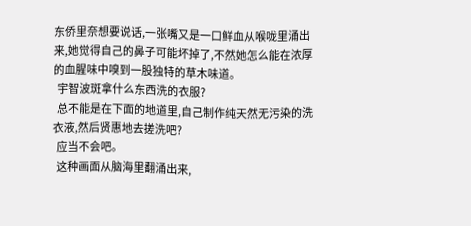东侨里奈想要说话,一张嘴又是一口鲜血从喉咙里涌出来,她觉得自己的鼻子可能坏掉了,不然她怎么能在浓厚的血腥味中嗅到一股独特的草木味道。
  宇智波斑拿什么东西洗的衣服?
  总不能是在下面的地道里,自己制作纯天然无污染的洗衣液,然后贤惠地去搓洗吧?
  应当不会吧。
  这种画面从脑海里翻涌出来,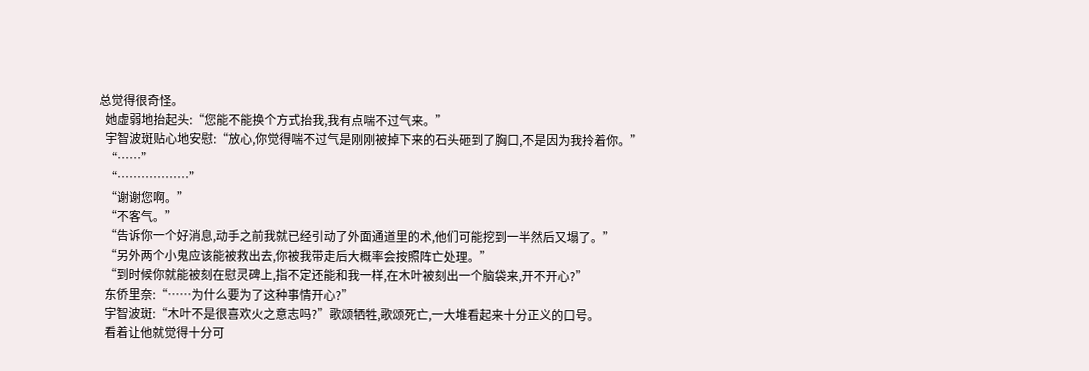总觉得很奇怪。
  她虚弱地抬起头:“您能不能换个方式抬我,我有点喘不过气来。”
  宇智波斑贴心地安慰:“放心,你觉得喘不过气是刚刚被掉下来的石头砸到了胸口,不是因为我拎着你。”
  “……”
  “………………”
  “谢谢您啊。”
  “不客气。”
  “告诉你一个好消息,动手之前我就已经引动了外面通道里的术,他们可能挖到一半然后又塌了。”
  “另外两个小鬼应该能被救出去,你被我带走后大概率会按照阵亡处理。”
  “到时候你就能被刻在慰灵碑上,指不定还能和我一样,在木叶被刻出一个脑袋来,开不开心?”
  东侨里奈:“……为什么要为了这种事情开心?”
  宇智波斑:“木叶不是很喜欢火之意志吗?”歌颂牺牲,歌颂死亡,一大堆看起来十分正义的口号。
  看着让他就觉得十分可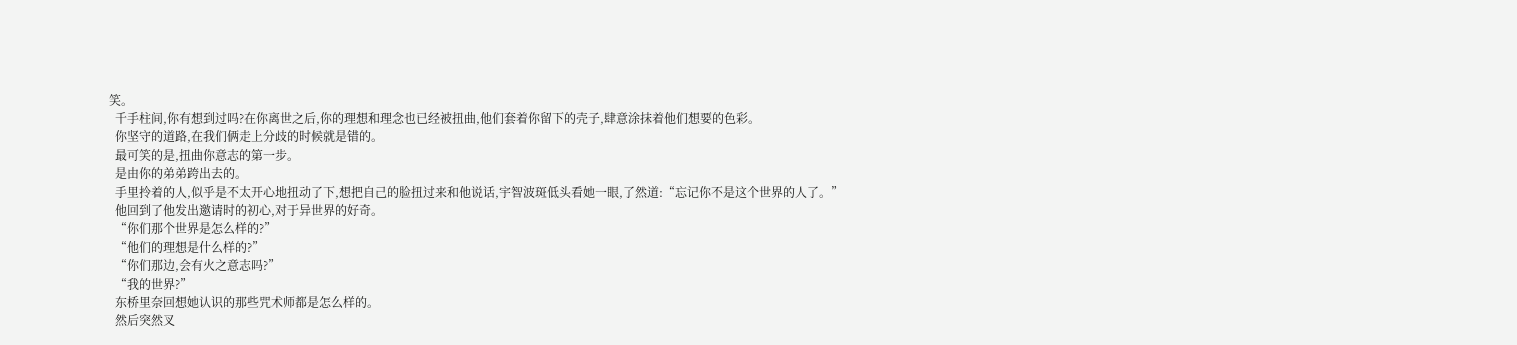笑。
  千手柱间,你有想到过吗?在你离世之后,你的理想和理念也已经被扭曲,他们套着你留下的壳子,肆意涂抹着他们想要的色彩。
  你坚守的道路,在我们俩走上分歧的时候就是错的。
  最可笑的是,扭曲你意志的第一步。
  是由你的弟弟跨出去的。
  手里拎着的人,似乎是不太开心地扭动了下,想把自己的脸扭过来和他说话,宇智波斑低头看她一眼,了然道:“忘记你不是这个世界的人了。”
  他回到了他发出邀请时的初心,对于异世界的好奇。
  “你们那个世界是怎么样的?”
  “他们的理想是什么样的?”
  “你们那边,会有火之意志吗?”
  “我的世界?”
  东桥里奈回想她认识的那些咒术师都是怎么样的。
  然后突然叉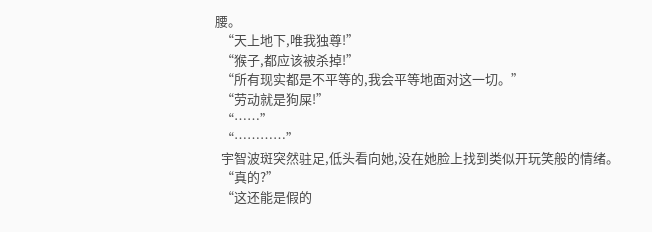腰。
  “天上地下,唯我独尊!”
  “猴子,都应该被杀掉!”
  “所有现实都是不平等的,我会平等地面对这一切。”
  “劳动就是狗屎!”
  “……”
  “…………”
  宇智波斑突然驻足,低头看向她,没在她脸上找到类似开玩笑般的情绪。
  “真的?”
  “这还能是假的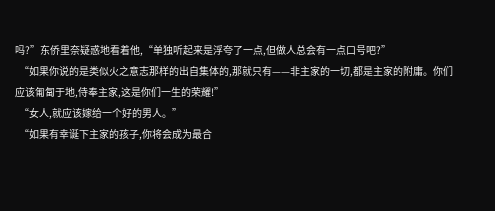吗?”东侨里奈疑惑地看着他,“单独听起来是浮夸了一点,但做人总会有一点口号吧?”
  “如果你说的是类似火之意志那样的出自集体的,那就只有——非主家的一切,都是主家的附庸。你们应该匍匐于地,侍奉主家,这是你们一生的荣耀!”
  “女人,就应该嫁给一个好的男人。”
  “如果有幸诞下主家的孩子,你将会成为最合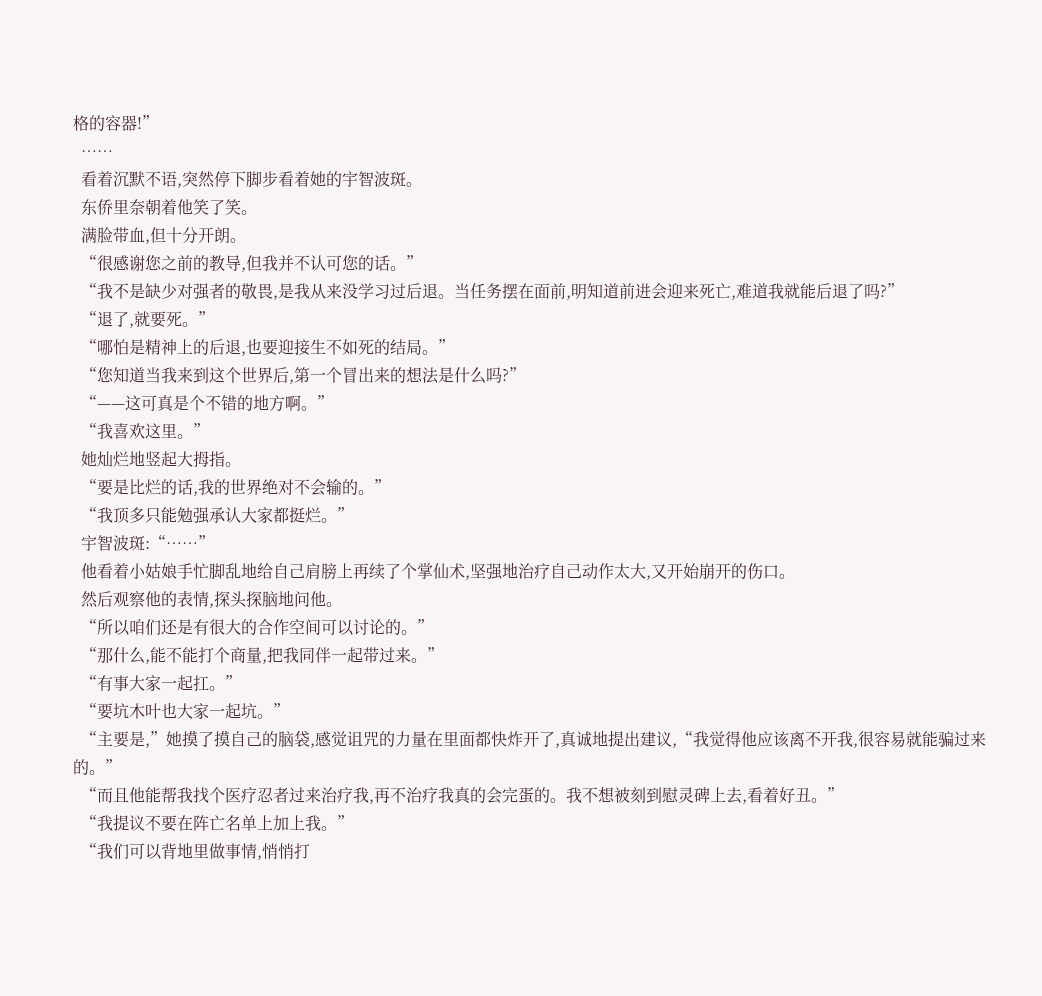格的容器!”
  ……
  看着沉默不语,突然停下脚步看着她的宇智波斑。
  东侨里奈朝着他笑了笑。
  满脸带血,但十分开朗。
  “很感谢您之前的教导,但我并不认可您的话。”
  “我不是缺少对强者的敬畏,是我从来没学习过后退。当任务摆在面前,明知道前进会迎来死亡,难道我就能后退了吗?”
  “退了,就要死。”
  “哪怕是精神上的后退,也要迎接生不如死的结局。”
  “您知道当我来到这个世界后,第一个冒出来的想法是什么吗?”
  “——这可真是个不错的地方啊。”
  “我喜欢这里。”
  她灿烂地竖起大拇指。
  “要是比烂的话,我的世界绝对不会输的。”
  “我顶多只能勉强承认大家都挺烂。”
  宇智波斑:“……”
  他看着小姑娘手忙脚乱地给自己肩膀上再续了个掌仙术,坚强地治疗自己动作太大,又开始崩开的伤口。
  然后观察他的表情,探头探脑地问他。
  “所以咱们还是有很大的合作空间可以讨论的。”
  “那什么,能不能打个商量,把我同伴一起带过来。”
  “有事大家一起扛。”
  “要坑木叶也大家一起坑。”
  “主要是,”她摸了摸自己的脑袋,感觉诅咒的力量在里面都快炸开了,真诚地提出建议,“我觉得他应该离不开我,很容易就能骗过来的。”
  “而且他能帮我找个医疗忍者过来治疗我,再不治疗我真的会完蛋的。我不想被刻到慰灵碑上去,看着好丑。”
  “我提议不要在阵亡名单上加上我。”
  “我们可以背地里做事情,悄悄打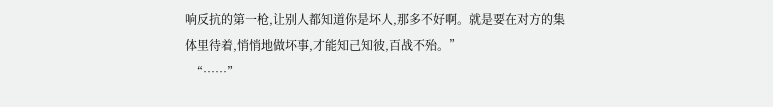响反抗的第一枪,让别人都知道你是坏人,那多不好啊。就是要在对方的集体里待着,悄悄地做坏事,才能知己知彼,百战不殆。”
  “……”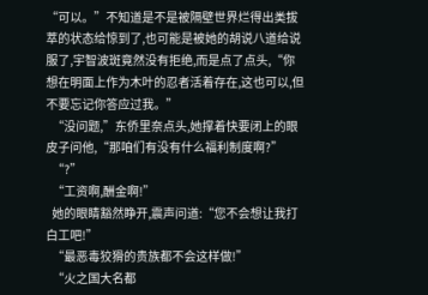“可以。”不知道是不是被隔壁世界烂得出类拔萃的状态给惊到了,也可能是被她的胡说八道给说服了,宇智波斑竟然没有拒绝,而是点了点头,“你想在明面上作为木叶的忍者活着存在,这也可以,但不要忘记你答应过我。”
  “没问题,”东侨里奈点头,她撑着快要闭上的眼皮子问他,“那咱们有没有什么福利制度啊?”
  “?”
  “工资啊,酬金啊!”
  她的眼睛豁然睁开,震声问道:“您不会想让我打白工吧!”
  “最恶毒狡猾的贵族都不会这样做!”
  “火之国大名都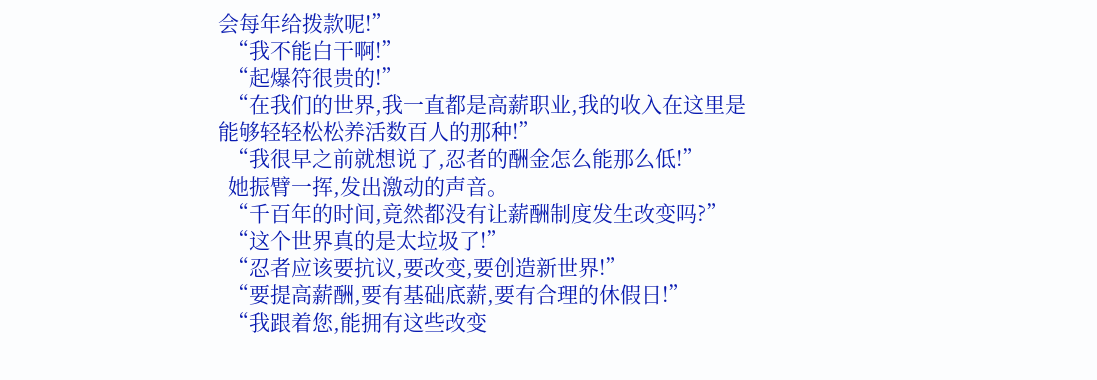会每年给拨款呢!”
  “我不能白干啊!”
  “起爆符很贵的!”
  “在我们的世界,我一直都是高薪职业,我的收入在这里是能够轻轻松松养活数百人的那种!”
  “我很早之前就想说了,忍者的酬金怎么能那么低!”
  她振臂一挥,发出激动的声音。
  “千百年的时间,竟然都没有让薪酬制度发生改变吗?”
  “这个世界真的是太垃圾了!”
  “忍者应该要抗议,要改变,要创造新世界!”
  “要提高薪酬,要有基础底薪,要有合理的休假日!”
  “我跟着您,能拥有这些改变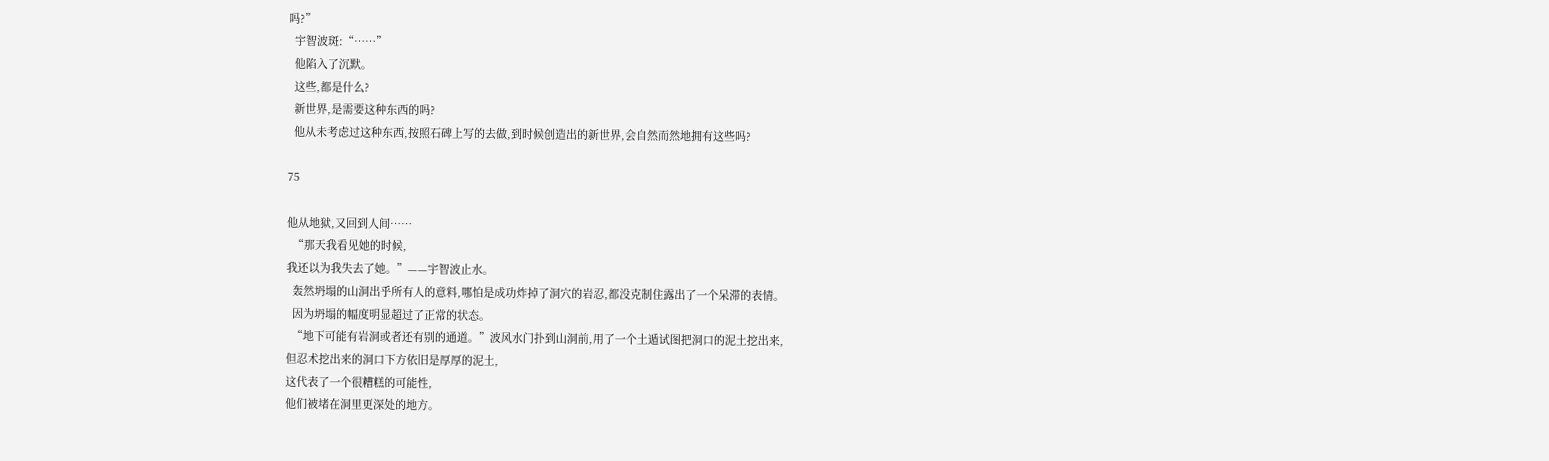吗?”
  宇智波斑:“……”
  他陷入了沉默。
  这些,都是什么?
  新世界,是需要这种东西的吗?
  他从未考虑过这种东西,按照石碑上写的去做,到时候创造出的新世界,会自然而然地拥有这些吗?

75

他从地狱,又回到人间……
  “那天我看见她的时候,
我还以为我失去了她。”——宇智波止水。
  轰然坍塌的山洞出乎所有人的意料,哪怕是成功炸掉了洞穴的岩忍,都没克制住露出了一个呆滞的表情。
  因为坍塌的幅度明显超过了正常的状态。
  “地下可能有岩洞或者还有别的通道。”波风水门扑到山洞前,用了一个土遁试图把洞口的泥土挖出来,
但忍术挖出来的洞口下方依旧是厚厚的泥土,
这代表了一个很糟糕的可能性,
他们被堵在洞里更深处的地方。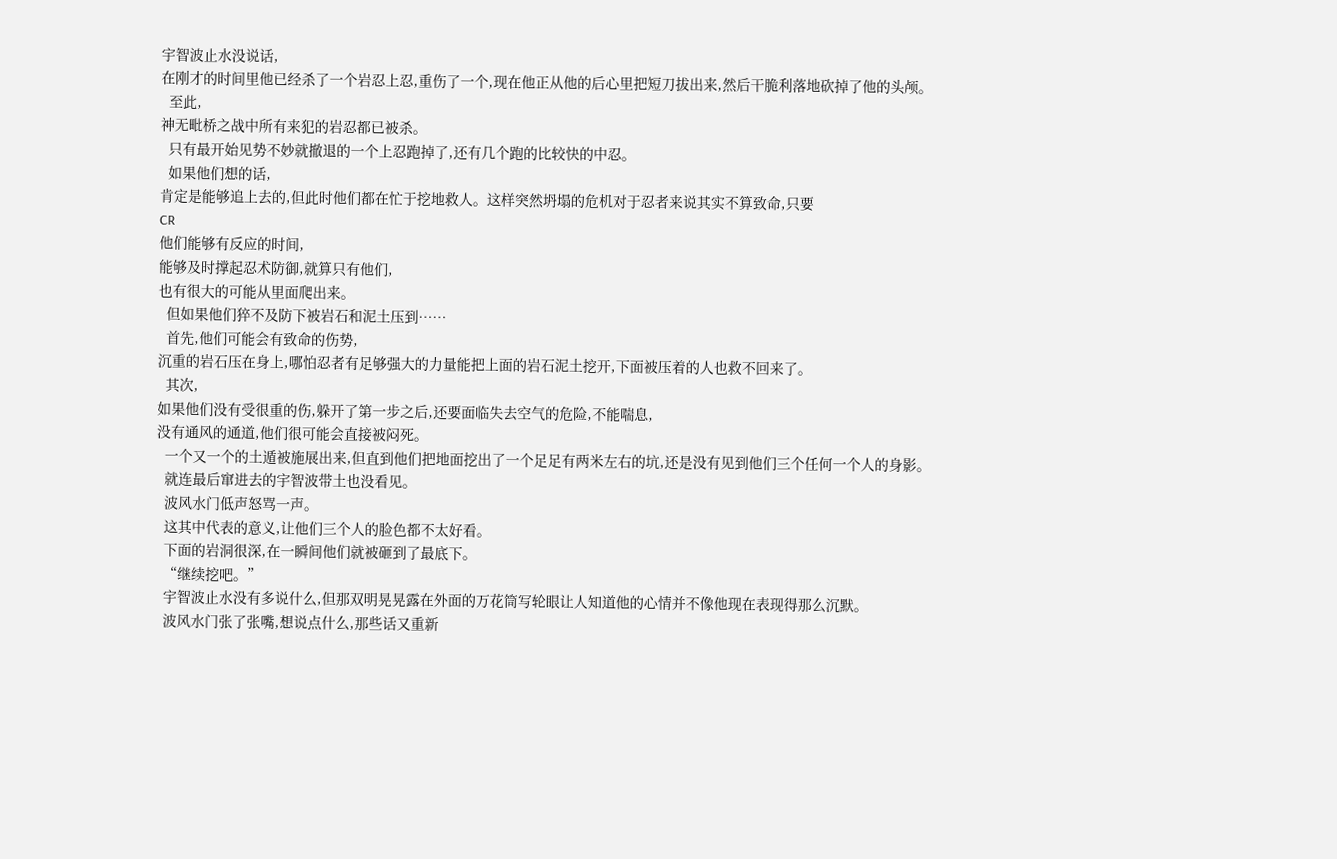宇智波止水没说话,
在刚才的时间里他已经杀了一个岩忍上忍,重伤了一个,现在他正从他的后心里把短刀拔出来,然后干脆利落地砍掉了他的头颅。
  至此,
神无毗桥之战中所有来犯的岩忍都已被杀。
  只有最开始见势不妙就撤退的一个上忍跑掉了,还有几个跑的比较快的中忍。
  如果他们想的话,
肯定是能够追上去的,但此时他们都在忙于挖地救人。这样突然坍塌的危机对于忍者来说其实不算致命,只要
CR
他们能够有反应的时间,
能够及时撑起忍术防御,就算只有他们,
也有很大的可能从里面爬出来。
  但如果他们猝不及防下被岩石和泥土压到……
  首先,他们可能会有致命的伤势,
沉重的岩石压在身上,哪怕忍者有足够强大的力量能把上面的岩石泥土挖开,下面被压着的人也救不回来了。
  其次,
如果他们没有受很重的伤,躲开了第一步之后,还要面临失去空气的危险,不能喘息,
没有通风的通道,他们很可能会直接被闷死。
  一个又一个的土遁被施展出来,但直到他们把地面挖出了一个足足有两米左右的坑,还是没有见到他们三个任何一个人的身影。
  就连最后窜进去的宇智波带土也没看见。
  波风水门低声怒骂一声。
  这其中代表的意义,让他们三个人的脸色都不太好看。
  下面的岩洞很深,在一瞬间他们就被砸到了最底下。
  “继续挖吧。”
  宇智波止水没有多说什么,但那双明晃晃露在外面的万花筒写轮眼让人知道他的心情并不像他现在表现得那么沉默。
  波风水门张了张嘴,想说点什么,那些话又重新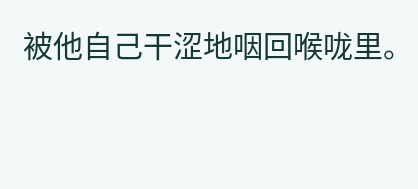被他自己干涩地咽回喉咙里。